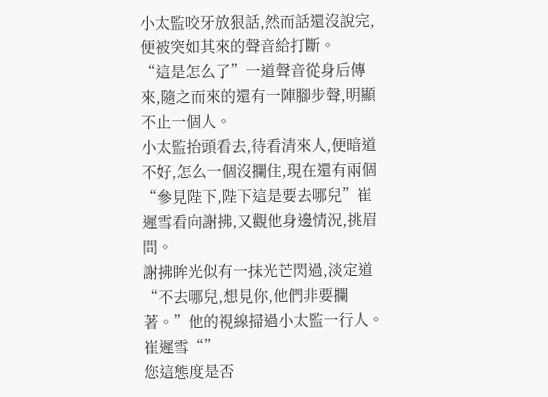小太監咬牙放狠話,然而話還沒說完,便被突如其來的聲音給打斷。
“這是怎么了”一道聲音從身后傳來,隨之而來的還有一陣腳步聲,明顯不止一個人。
小太監抬頭看去,待看清來人,便暗道不好,怎么一個沒攔住,現在還有兩個
“參見陛下,陛下這是要去哪兒”崔遲雪看向謝拂,又觀他身邊情況,挑眉問。
謝拂眸光似有一抹光芒閃過,淡定道“不去哪兒,想見你,他們非要攔著。”他的視線掃過小太監一行人。
崔遲雪“”
您這態度是否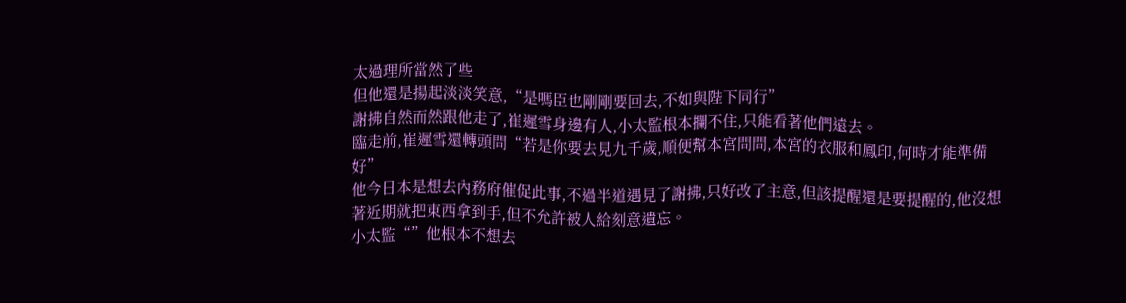太過理所當然了些
但他還是揚起淡淡笑意,“是嗎臣也剛剛要回去,不如與陛下同行”
謝拂自然而然跟他走了,崔遲雪身邊有人,小太監根本攔不住,只能看著他們遠去。
臨走前,崔遲雪還轉頭問“若是你要去見九千歲,順便幫本宮問問,本宮的衣服和鳳印,何時才能準備好”
他今日本是想去內務府催促此事,不過半道遇見了謝拂,只好改了主意,但該提醒還是要提醒的,他沒想著近期就把東西拿到手,但不允許被人給刻意遺忘。
小太監“”他根本不想去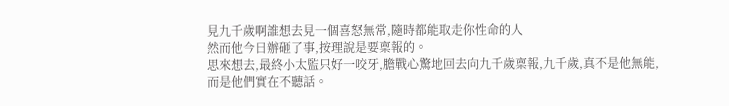見九千歲啊誰想去見一個喜怒無常,隨時都能取走你性命的人
然而他今日辦砸了事,按理說是要稟報的。
思來想去,最終小太監只好一咬牙,膽戰心驚地回去向九千歲稟報,九千歲,真不是他無能,而是他們實在不聽話。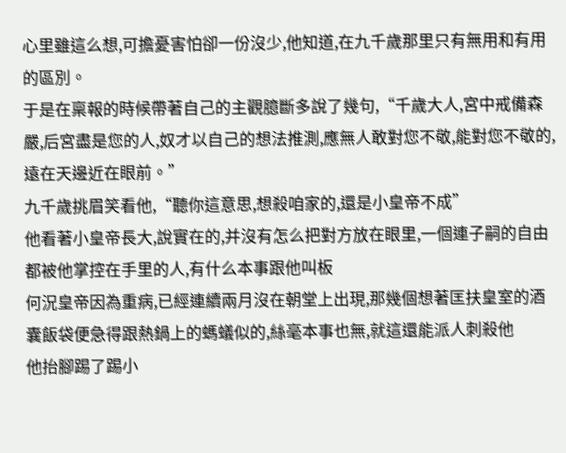心里雖這么想,可擔憂害怕卻一份沒少,他知道,在九千歲那里只有無用和有用的區別。
于是在稟報的時候帶著自己的主觀臆斷多說了幾句,“千歲大人,宮中戒備森嚴,后宮盡是您的人,奴才以自己的想法推測,應無人敢對您不敬,能對您不敬的,遠在天邊近在眼前。”
九千歲挑眉笑看他,“聽你這意思,想殺咱家的,還是小皇帝不成”
他看著小皇帝長大,說實在的,并沒有怎么把對方放在眼里,一個連子嗣的自由都被他掌控在手里的人,有什么本事跟他叫板
何況皇帝因為重病,已經連續兩月沒在朝堂上出現,那幾個想著匡扶皇室的酒囊飯袋便急得跟熱鍋上的螞蟻似的,絲毫本事也無,就這還能派人刺殺他
他抬腳踢了踢小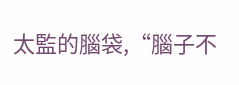太監的腦袋,“腦子不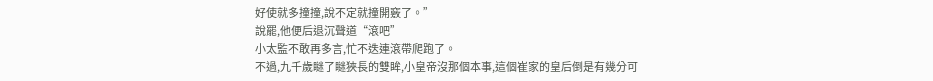好使就多撞撞,說不定就撞開竅了。”
說罷,他便后退沉聲道“滾吧”
小太監不敢再多言,忙不迭連滾帶爬跑了。
不過,九千歲瞇了瞇狹長的雙眸,小皇帝沒那個本事,這個崔家的皇后倒是有幾分可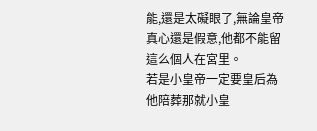能,還是太礙眼了,無論皇帝真心還是假意,他都不能留這么個人在宮里。
若是小皇帝一定要皇后為他陪葬那就小皇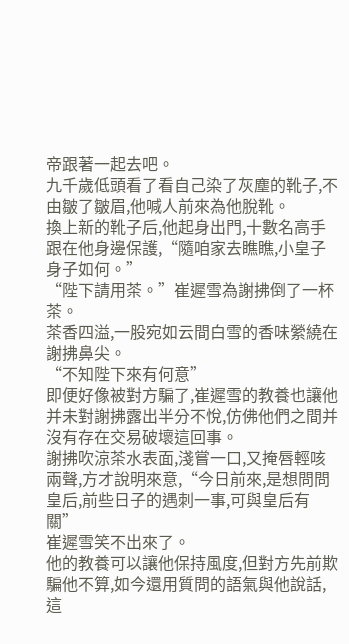帝跟著一起去吧。
九千歲低頭看了看自己染了灰塵的靴子,不由皺了皺眉,他喊人前來為他脫靴。
換上新的靴子后,他起身出門,十數名高手跟在他身邊保護,“隨咱家去瞧瞧,小皇子身子如何。”
“陛下請用茶。”崔遲雪為謝拂倒了一杯茶。
茶香四溢,一股宛如云間白雪的香味縈繞在謝拂鼻尖。
“不知陛下來有何意”
即便好像被對方騙了,崔遲雪的教養也讓他并未對謝拂露出半分不悅,仿佛他們之間并沒有存在交易破壞這回事。
謝拂吹涼茶水表面,淺嘗一口,又掩唇輕咳兩聲,方才說明來意,“今日前來,是想問問皇后,前些日子的遇刺一事,可與皇后有關”
崔遲雪笑不出來了。
他的教養可以讓他保持風度,但對方先前欺騙他不算,如今還用質問的語氣與他說話,這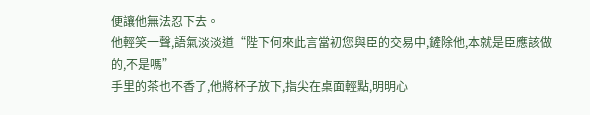便讓他無法忍下去。
他輕笑一聲,語氣淡淡道“陛下何來此言當初您與臣的交易中,鏟除他,本就是臣應該做的,不是嗎”
手里的茶也不香了,他將杯子放下,指尖在桌面輕點,明明心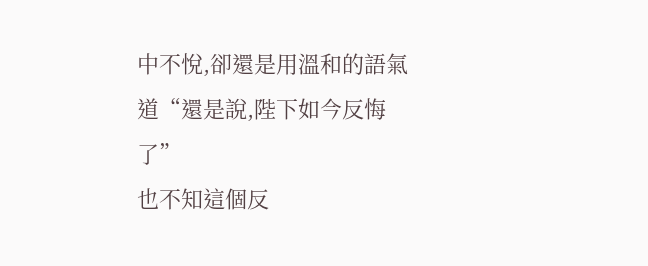中不悅,卻還是用溫和的語氣道“還是說,陛下如今反悔了”
也不知這個反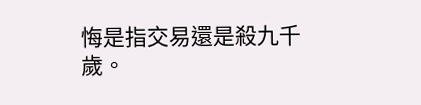悔是指交易還是殺九千歲。